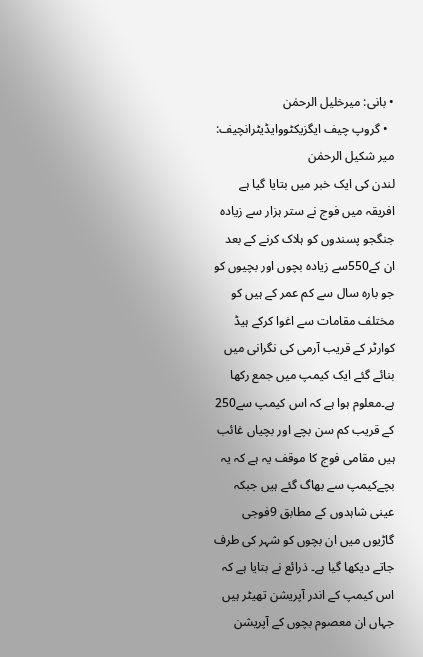• بانی: میرخلیل الرحمٰن
  • گروپ چیف ایگزیکٹووایڈیٹرانچیف: میر شکیل الرحمٰن
لندن کی ایک خبر میں بتایا گیا ہے افریقہ میں فوج نے ستر ہزار سے زیادہ جنگجو پسندوں کو ہلاک کرنے کے بعد ان کے550سے زیادہ بچوں اور بچیوں کو جو بارہ سال سے کم عمر کے ہیں کو مختلف مقامات سے اغوا کرکے ہیڈ کوارٹر کے قریب آرمی کی نگرانی میں بنائے گئے ایک کیمپ میں جمع رکھا ہے۔معلوم ہوا ہے کہ اس کیمپ سے250 کے قریب کم سن بچے اور بچیاں غائب ہیں مقامی فوج کا موقف یہ ہے کہ یہ بچےکیمپ سے بھاگ گئے ہیں جبکہ عینی شاہدوں کے مطابق 9فوجی گاڑیوں میں ان بچوں کو شہر کی طرف جاتے دیکھا گیا ہے۔ ذرائع نے بتایا ہے کہ اس کیمپ کے اندر آپریشن تھیٹر ہیں جہاں ان معصوم بچوں کے آپریشن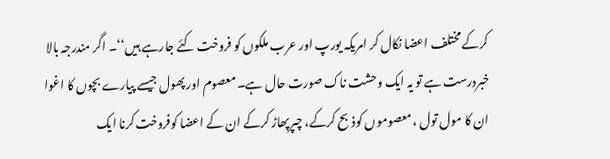کرکے مختلف اعضا نکال کر امریکہ یورپ اور عرب ملکوں کو فروخت کئے جارہے ہیں‘‘۔ اگر مندرجہ بالا خبردرست ہے تو یہ ایک وحشت ناک صورت حال ہے۔ معصوم اور پھول جیسے پیارے بچوں کا اغوا ان کا مول تول ، معصوموں کوذبح کرکے، چپرپھاڑ کرکے ان کے اعضا کوفروخت کرنا ایک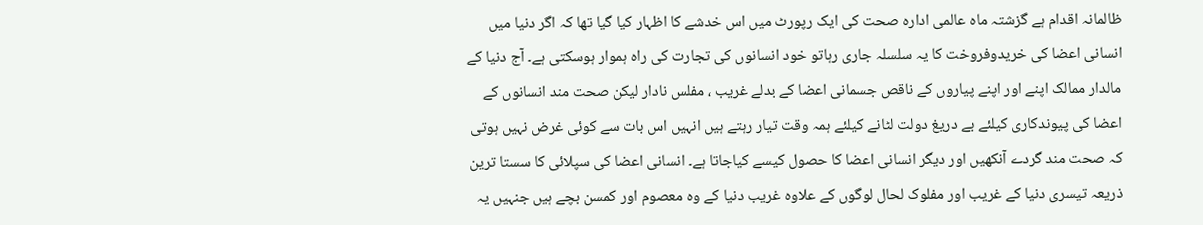ظالمانہ اقدام ہے گزشتہ ماہ عالمی ادارہ صحت کی ایک رپورٹ میں اس خدشے کا اظہار کیا گیا تھا کہ اگر دنیا میں انسانی اعضا کی خریدوفروخت کا یہ سلسلہ جاری رہاتو خود انسانوں کی تجارت کی راہ ہموار ہوسکتی ہے۔ آج دنیا کے مالدار ممالک اپنے اور اپنے پیاروں کے ناقص جسمانی اعضا کے بدلے غریب ، مفلس نادار لیکن صحت مند انسانوں کے اعضا کی پیوندکاری کیلئے بے دریغ دولت لٹانے کیلئے ہمہ وقت تیار رہتے ہیں انہیں اس بات سے کوئی غرض نہیں ہوتی کہ صحت مند گردے آنکھیں اور دیگر انسانی اعضا کا حصول کیسے کیاجاتا ہے۔ انسانی اعضا کی سپلائی کا سستا ترین ذریعہ تیسری دنیا کے غریب اور مفلوک لحال لوگوں کے علاوہ غریب دنیا کے وہ معصوم اور کمسن بچے ہیں جنہیں یہ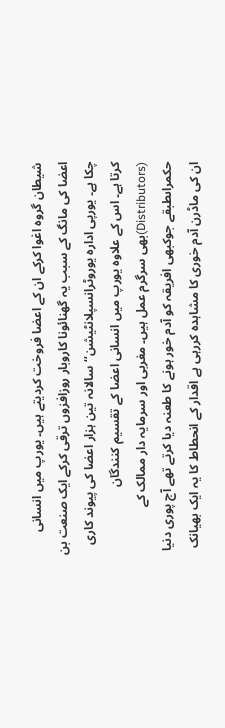شیطان گروہ اغوا کرکے ان کے اعضا فروخت کردیتے ہیں۔ یورپ میں انسانی اعضا کی مانگ کے سبب یہ گھنائونا کاروبار روزافزوں ترقی کرکے ایک صنعت بن چکا ہے۔ یورپی ادارہ یوروٹرانسپلانٹیشن‘‘ سالانہ تین ہزار اعضا کی پیوند کاری کرتا ہے۔ اس کے علاوہ یورپ میں انسانی اعضا کے تقسیم کنندگان (Distributors)بھی سرگرم عمل ہیں۔ مغربی اور سرمایہ دار ممالک کے حکمراںطبقے جوکبھی افریقہ کو آدم خور ہونے کا طعنہ دیا کرتے تھے آج پوری دنیا ان کی ماڈرن آدم خوری کا مشاہدہ کررہی ہے اقدار کے انحطاط کا یہ ایک بھیانک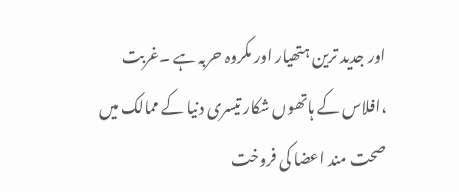اور جدید ترین ہتھیار اور مکروہ حربہ ہے ۔غربت ،افلاس کے ہاتھوں شکار تیسری دنیا کے ممالک میں صحت مند اعضا کی فروخت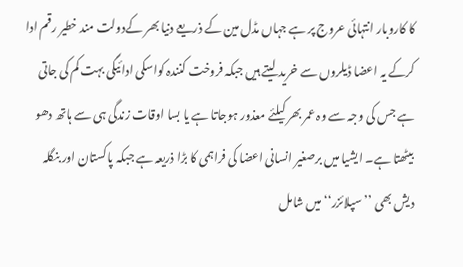کا کاروبار انتہائی عروج پر ہے جہاں مڈل مین کے ذریعے دنیا بھر کےدولت مند خطیر رقم ادا کرکے یہ اعضا ڈیلروں سے خرید لیتے ہیں جبکہ فروخت کنندہ کواسکی ادائیگی بہت کم کی جاتی ہے جس کی وجہ سے وہ عمر بھر کیلئے معذور ہوجاتا ہے یا بسا اوقات زندگی ہی سے ہاتھ دھو بیٹھتا ہے۔ ایشیا میں برصغیر انسانی اعضا کی فراہمی کا بڑا ذریعہ ہے جبکہ پاکستان اور بنگلہ دیش بھی ’’ سپلائزر‘‘ میں شامل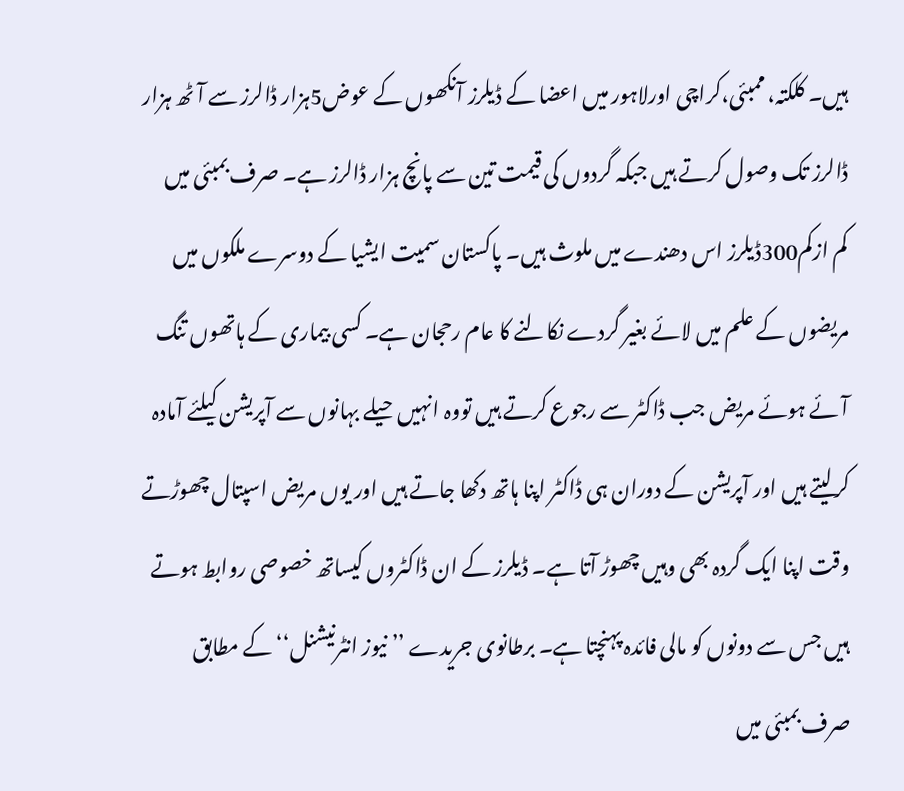ہیں۔ کلکتہ، ممبئی،کراچی اورلاہور میں اعضا کے ڈیلرز آنکھوں کے عوض5ہزار ڈالرز سے آٹھ ہزار ڈالرز تک وصول کرتے ہیں جبکہ گردوں کی قیمت تین سے پانچ ہزار ڈالرز ہے۔ صرف بمبئی میں کم ازکم300ڈیلرز اس دھندے میں ملوث ہیں۔ پاکستان سمیت ایشیا کے دوسرے ملکوں میں مریضوں کے علم میں لائے بغیر گردے نکالنے کا عام رحجان ہے۔ کسی بیماری کے ہاتھوں تنگ آئے ہوئے مریض جب ڈاکٹر سے رجوع کرتے ہیں تووہ انہیں حیلے بہانوں سے آپریشن کیلئے آمادہ کرلیتے ہیں اور آپریشن کے دوران ہی ڈاکٹر اپنا ہاتھ دکھا جاتے ہیں اور یوں مریض اسپتال چھوڑتے وقت اپنا ایک گردہ بھی وہیں چھوڑ آتا ہے۔ ڈیلرز کے ان ڈاکٹروں کیساتھ خصوصی روابط ہوتے ہیں جس سے دونوں کو مالی فائدہ پہنچتا ہے۔ برطانوی جریدے ’’ نیوز انٹرنیشنل‘‘ کے مطابق صرف بمبئی میں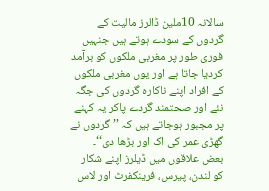سالانہ 10ملین ڈالرز مالیت کے گردوں کے سودے ہوتے ہیں جنہیں فوری طور پر مغربی ملکوں کو برآمد کردیا جاتا ہے اور یوں مغربی ملکوں کے افراد اپنے ناکارہ گردوں کی جگہ نئے اور صحتمند گردے پاکر یہ کہنے پر مجبور ہوجاتے ہیں کہ ’’ گردوں نے گھڑی عمر کی اک اور بڑھا دی‘‘۔
بعض علاقوں میں ڈیلرز اپنے شکار کو لندن، پیرس، فرینکفرٹ اور لاس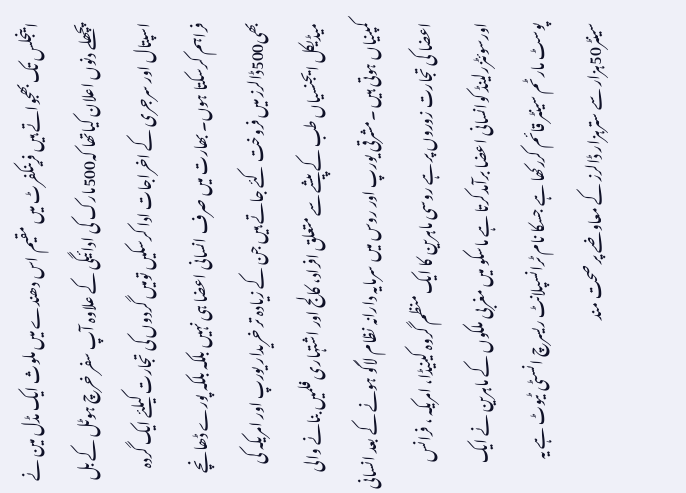اینجلس تک بھجواتے ہیں فرینکفرٹ میں مقیم اس دھندے میں ملوث ایک مڈل مین نے پچھلے دنوں اعلان کیاتھا کہ500مارک کی ادائیگی کے علاوہ آپ سفر خرچ ہوٹل کے بل اسپتال اور سرجری کے اخراجات ادا کرسکیں تومیں گردوں کی تجارت کیلئے ایک گردہ فراہم کرسکتا ہوں۔ بھارت میں صرف انسانی اعضا ہی نہیں بلکہ بلکہ پورے ڈھانچے بھی500ڈالرز میں فروخت کئے جاتے ہیں جن کے زیادہ تر خریدار یورپ اور امریکہ کی میڈیکل ایجنسیاں طب کے پیشے سے متعلق افراد، کالج اور اشتہاری فلمیں بنانے والی کمپنیاں ہوتی ہیں ۔مشرقی یورپ اور روس میں سرمایہ دارانہ نظام لاگو ہونے کے بعد انسانی اعضا کی تجارت زوروں پر ہے روسی ماہرین کا ایک منظم گروہ کینیڈا، امریکہ ، فرانس اورسوئٹزرلینڈ کوانسانی اعضا برآمدکرتا ہے ماسکو میں مغربی ملکوں کے ماہرین نے ایک پوسٹ مارٹم سینٹر قائم کررکھا ہے جسکا نام ٹرانسپلانٹ ریسرچ انسٹی ٹیوٹ ہے یہ سینٹر50ہزار سے سترہزار ڈالرز کے معاوضے پر صحت مند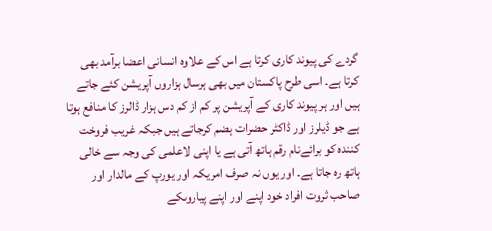گردے کی پیوند کاری کرتا ہے اس کے علاوہ انسانی اعضا برآمد بھی کرتا ہے۔ اسی طرح پاکستان میں بھی ہرسال ہزاروں آپریشن کئے جاتے ہیں اور ہر پیوند کاری کے آپریشن پر کم از کم دس ہزار ڈالرز کا منافع ہوتا ہے جو ڈیلرز اور ڈاکٹر حضرات ہضم کرجاتے ہیں جبکہ غریب فروخت کنندہ کو برائےنام رقم ہاتھ آتی ہے یا اپنی لاعلمی کی وجہ سے خالی ہاتھ رہ جاتا ہے۔ اور یوں نہ صرف امریکہ اور یورپ کے مالدار اور صاحب ثروت افراد خود اپنے اور اپنے پیاروںکے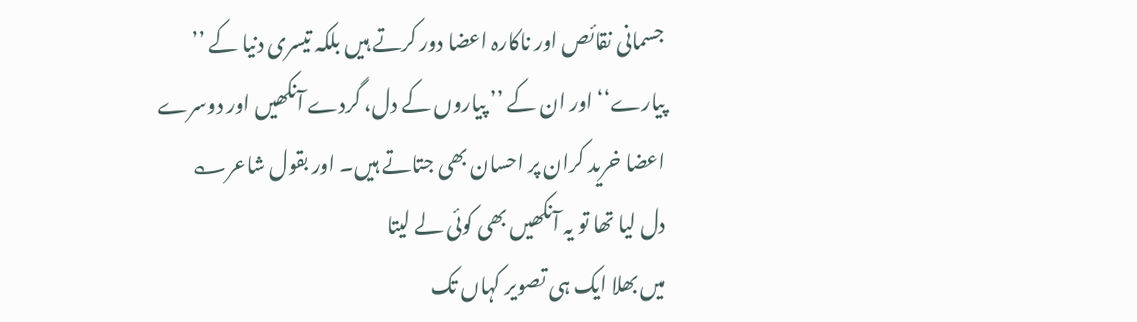جسمانی نقائص اور ناکارہ اعضا دور کرتے ہیں بلکہ تیسری دنیا کے ’’ پیارے‘‘ اور ان کے ’’ پیاروں کے دل، گردے آنکھیں اور دوسرے اعضا خرید کران پر احسان بھی جتاتے ہیں۔ اور بقول شاعر؎
دل لیا تھا تو یہ آنکھیں بھی کوئی لے لیتا
میں بھلا ایک ہی تصویر کہاں تک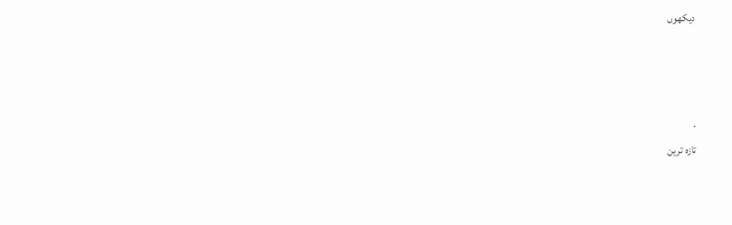دیکھوں



.
تازہ ترین